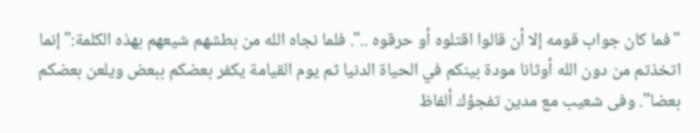"فما كان جواب قومه إلا أن قالوا اقتلوه أو حرقوه ..". فلما نجاه الله من بطشهم شيعهم بهذه الكلمة:"إنما اتخذتم من دون الله أوثانا مودة بينكم في الحياة الدنيا ثم يوم القيامة يكفر بعضكم ببعض ويلعن بعضكم بعضا". وفى شعيب مع مدين تفجؤك ألفاظ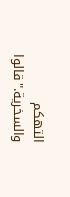التهكم والسخرية."قالوا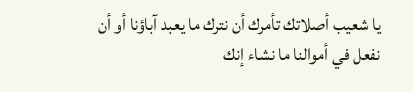يا شعيب أصلاتك تأمرك أن نترك ما يعبد آباؤنا أو أن نفعل في أموالنا ما نشاء إنك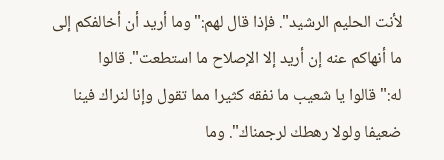لأنت الحليم الرشيد". فإذا قال لهم:"وما أريد أن أخالفكم إلى ما أنهاكم عنه إن أريد إلا الإصلاح ما استطعت". قالوا له:"قالوا يا شعيب ما نفقه كثيرا مما تقول وإنا لنراك فينا ضعيفا ولولا رهطك لرجمناك". وما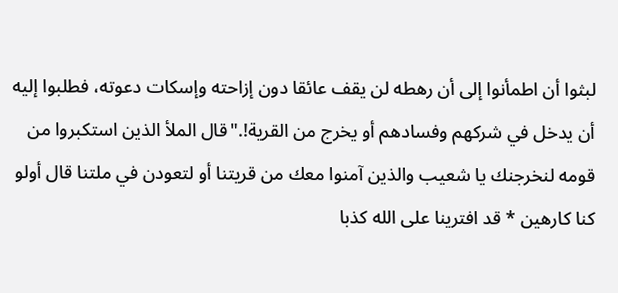لبثوا أن اطمأنوا إلى أن رهطه لن يقف عائقا دون إزاحته وإسكات دعوته، فطلبوا إليه أن يدخل في شركهم وفسادهم أو يخرج من القرية!."قال الملأ الذين استكبروا من قومه لنخرجنك يا شعيب والذين آمنوا معك من قريتنا أو لتعودن في ملتنا قال أولو كنا كارهين * قد افترينا على الله كذبا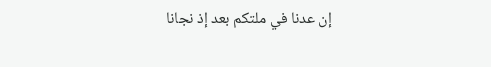إن عدنا في ملتكم بعد إذ نجانا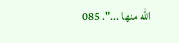الله منها ...". 085